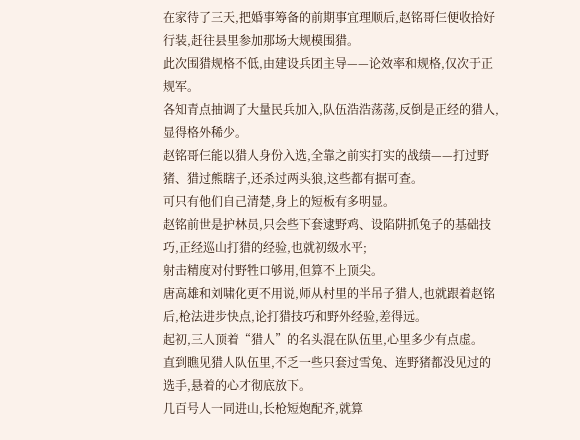在家待了三天,把婚事筹备的前期事宜理顺后,赵铭哥仨便收拾好行装,赶往县里参加那场大规模围猎。
此次围猎规格不低,由建设兵团主导——论效率和规格,仅次于正规军。
各知青点抽调了大量民兵加入,队伍浩浩荡荡,反倒是正经的猎人,显得格外稀少。
赵铭哥仨能以猎人身份入选,全靠之前实打实的战绩——打过野猪、猎过熊瞎子,还杀过两头狼,这些都有据可查。
可只有他们自己清楚,身上的短板有多明显。
赵铭前世是护林员,只会些下套逮野鸡、设陷阱抓兔子的基础技巧,正经巡山打猎的经验,也就初级水平;
射击精度对付野牲口够用,但算不上顶尖。
唐高雄和刘啸化更不用说,师从村里的半吊子猎人,也就跟着赵铭后,枪法进步快点,论打猎技巧和野外经验,差得远。
起初,三人顶着“猎人”的名头混在队伍里,心里多少有点虚。
直到瞧见猎人队伍里,不乏一些只套过雪兔、连野猪都没见过的选手,悬着的心才彻底放下。
几百号人一同进山,长枪短炮配齐,就算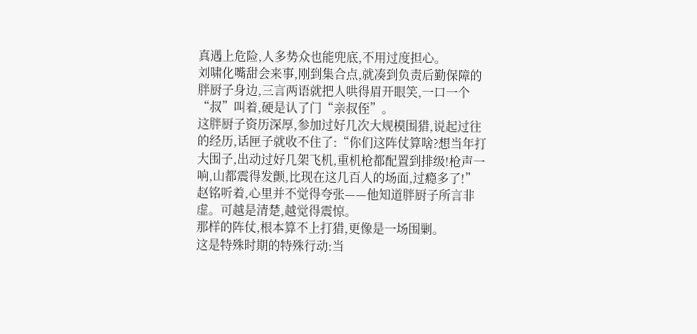真遇上危险,人多势众也能兜底,不用过度担心。
刘啸化嘴甜会来事,刚到集合点,就凑到负责后勤保障的胖厨子身边,三言两语就把人哄得眉开眼笑,一口一个“叔”叫着,硬是认了门“亲叔侄”。
这胖厨子资历深厚,参加过好几次大规模围猎,说起过往的经历,话匣子就收不住了:“你们这阵仗算啥?想当年打大围子,出动过好几架飞机,重机枪都配置到排级!枪声一响,山都震得发颤,比现在这几百人的场面,过瘾多了!”
赵铭听着,心里并不觉得夸张——他知道胖厨子所言非虚。可越是清楚,越觉得震惊。
那样的阵仗,根本算不上打猎,更像是一场围剿。
这是特殊时期的特殊行动:当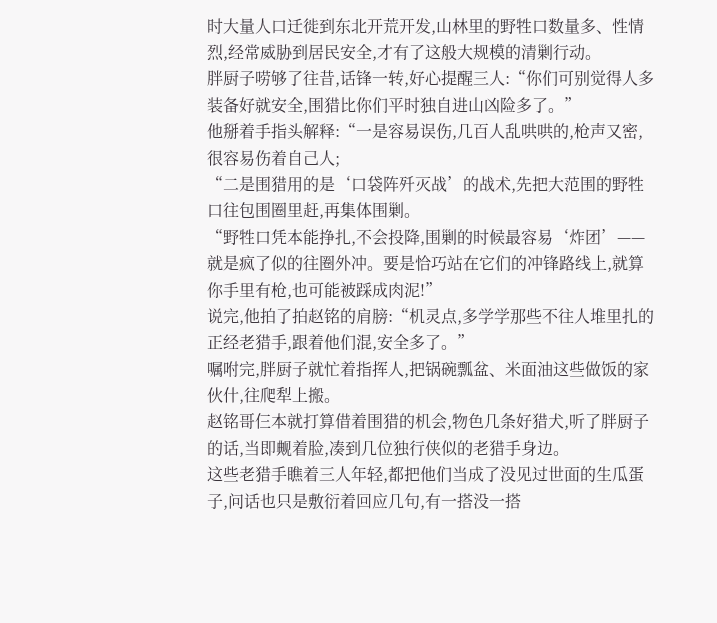时大量人口迁徙到东北开荒开发,山林里的野牲口数量多、性情烈,经常威胁到居民安全,才有了这般大规模的清剿行动。
胖厨子唠够了往昔,话锋一转,好心提醒三人:“你们可别觉得人多装备好就安全,围猎比你们平时独自进山凶险多了。”
他掰着手指头解释:“一是容易误伤,几百人乱哄哄的,枪声又密,很容易伤着自己人;
“二是围猎用的是‘口袋阵歼灭战’的战术,先把大范围的野牲口往包围圈里赶,再集体围剿。
“野牲口凭本能挣扎,不会投降,围剿的时候最容易‘炸团’——就是疯了似的往圈外冲。要是恰巧站在它们的冲锋路线上,就算你手里有枪,也可能被踩成肉泥!”
说完,他拍了拍赵铭的肩膀:“机灵点,多学学那些不往人堆里扎的正经老猎手,跟着他们混,安全多了。”
嘱咐完,胖厨子就忙着指挥人,把锅碗瓢盆、米面油这些做饭的家伙什,往爬犁上搬。
赵铭哥仨本就打算借着围猎的机会,物色几条好猎犬,听了胖厨子的话,当即觍着脸,凑到几位独行侠似的老猎手身边。
这些老猎手瞧着三人年轻,都把他们当成了没见过世面的生瓜蛋子,问话也只是敷衍着回应几句,有一搭没一搭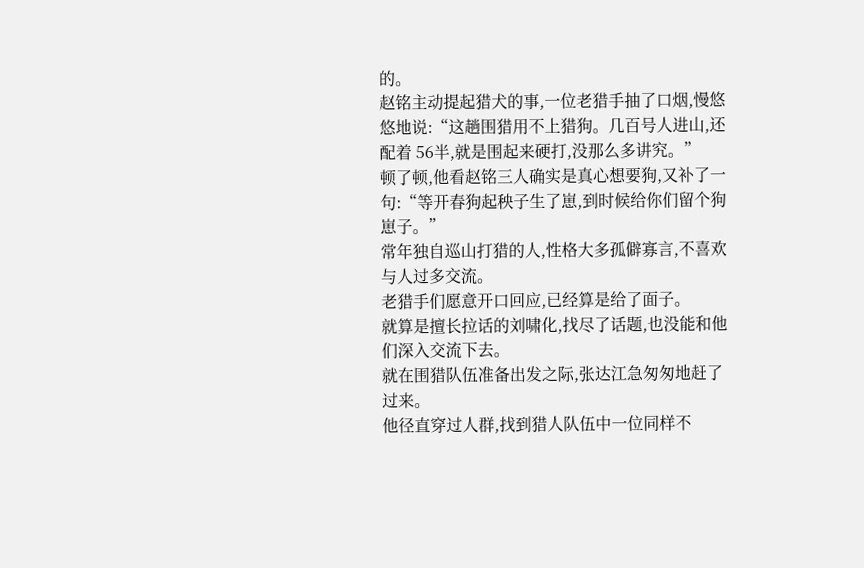的。
赵铭主动提起猎犬的事,一位老猎手抽了口烟,慢悠悠地说:“这趟围猎用不上猎狗。几百号人进山,还配着 56半,就是围起来硬打,没那么多讲究。”
顿了顿,他看赵铭三人确实是真心想要狗,又补了一句:“等开春狗起秧子生了崽,到时候给你们留个狗崽子。”
常年独自巡山打猎的人,性格大多孤僻寡言,不喜欢与人过多交流。
老猎手们愿意开口回应,已经算是给了面子。
就算是擅长拉话的刘啸化,找尽了话题,也没能和他们深入交流下去。
就在围猎队伍准备出发之际,张达江急匆匆地赶了过来。
他径直穿过人群,找到猎人队伍中一位同样不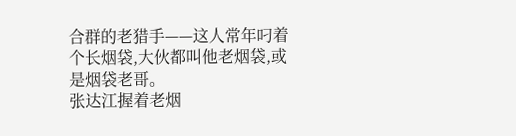合群的老猎手——这人常年叼着个长烟袋,大伙都叫他老烟袋,或是烟袋老哥。
张达江握着老烟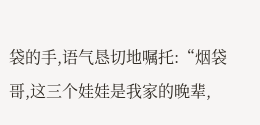袋的手,语气恳切地嘱托:“烟袋哥,这三个娃娃是我家的晚辈,